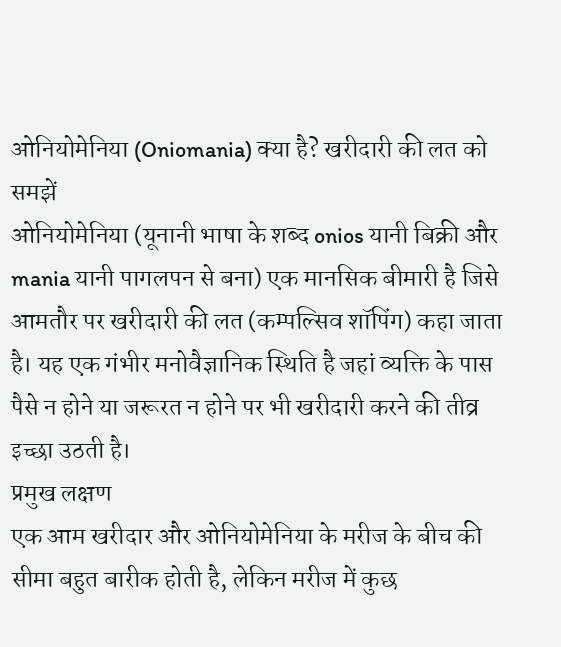ओनियोमेनिया (Oniomania) क्या है? खरीदारी की लत को समझें
ओनियोमेनिया (यूनानी भाषा के शब्द onios यानी बिक्री और mania यानी पागलपन से बना) एक मानसिक बीमारी है जिसे आमतौर पर खरीदारी की लत (कम्पल्सिव शॉपिंग) कहा जाता है। यह एक गंभीर मनोवैज्ञानिक स्थिति है जहां व्यक्ति के पास पैसे न होने या जरूरत न होने पर भी खरीदारी करने की तीव्र इच्छा उठती है।
प्रमुख लक्षण
एक आम खरीदार और ओनियोमेनिया के मरीज के बीच की सीमा बहुत बारीक होती है, लेकिन मरीज में कुछ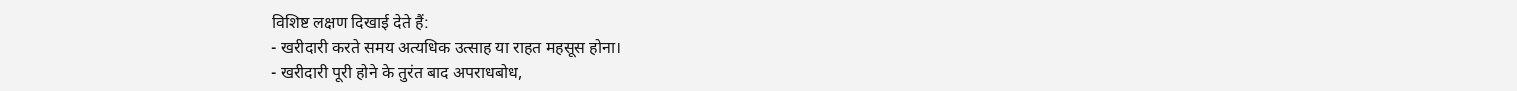विशिष्ट लक्षण दिखाई देते हैं:
- खरीदारी करते समय अत्यधिक उत्साह या राहत महसूस होना।
- खरीदारी पूरी होने के तुरंत बाद अपराधबोध,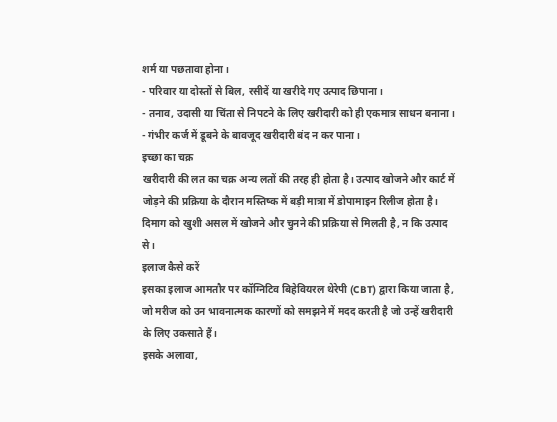शर्म या पछतावा होना।
- परिवार या दोस्तों से बिल, रसीदें या खरीदे गए उत्पाद छिपाना।
- तनाव, उदासी या चिंता से निपटने के लिए खरीदारी को ही एकमात्र साधन बनाना।
- गंभीर कर्ज में डूबने के बावजूद खरीदारी बंद न कर पाना।
इच्छा का चक्र
खरीदारी की लत का चक्र अन्य लतों की तरह ही होता है। उत्पाद खोजने और कार्ट में जोड़ने की प्रक्रिया के दौरान मस्तिष्क में बड़ी मात्रा में डोपामाइन रिलीज होता है। दिमाग को खुशी असल में खोजने और चुनने की प्रक्रिया से मिलती है, न कि उत्पाद से।
इलाज कैसे करें
इसका इलाज आमतौर पर कॉग्निटिव बिहेवियरल थेरेपी (CBT) द्वारा किया जाता है, जो मरीज को उन भावनात्मक कारणों को समझने में मदद करती है जो उन्हें खरीदारी के लिए उकसाते हैं।
इसके अलावा,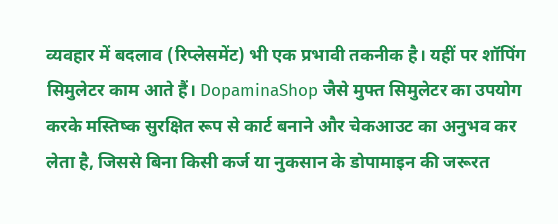व्यवहार में बदलाव (रिप्लेसमेंट) भी एक प्रभावी तकनीक है। यहीं पर शॉपिंग सिमुलेटर काम आते हैं। DopaminaShop जैसे मुफ्त सिमुलेटर का उपयोग करके मस्तिष्क सुरक्षित रूप से कार्ट बनाने और चेकआउट का अनुभव कर लेता है, जिससे बिना किसी कर्ज या नुकसान के डोपामाइन की जरूरत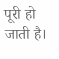पूरी हो जाती है।